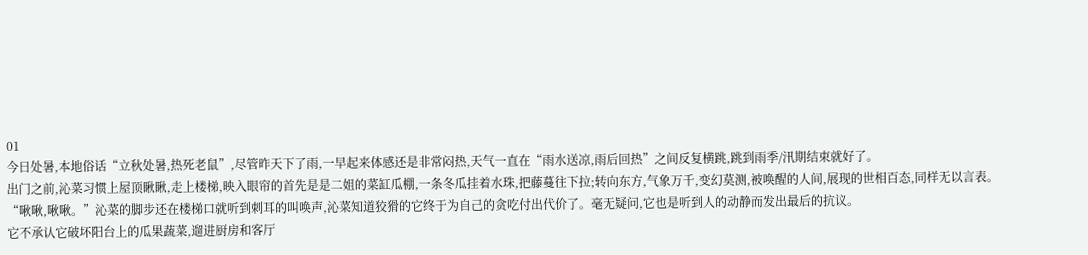01
今日处暑,本地俗话“立秋处暑,热死老鼠”,尽管昨天下了雨,一早起来体感还是非常闷热,天气一直在“雨水送凉,雨后回热”之间反复横跳,跳到雨季/汛期结束就好了。
出门之前,沁菜习惯上屋顶瞅瞅,走上楼梯,映入眼帘的首先是是二姐的菜缸瓜棚,一条冬瓜挂着水珠,把藤蔓往下拉;转向东方,气象万千,变幻莫测,被唤醒的人间,展现的世相百态,同样无以言表。
“啾啾,啾啾。”沁菜的脚步还在楼梯口就听到刺耳的叫唤声,沁菜知道狡猾的它终于为自己的贪吃付出代价了。毫无疑问,它也是听到人的动静而发出最后的抗议。
它不承认它破坏阳台上的瓜果蔬菜,遛进厨房和客厅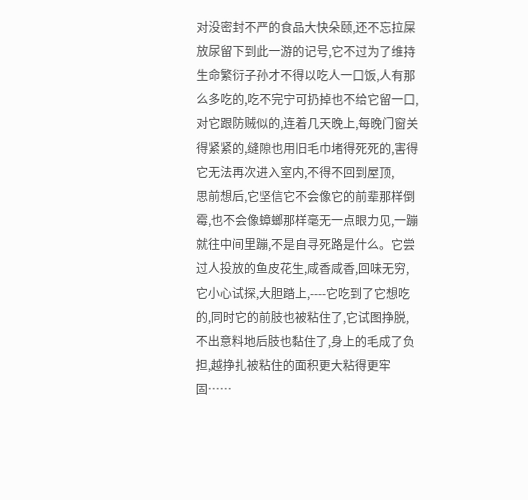对没密封不严的食品大快朵颐,还不忘拉屎放尿留下到此一游的记号,它不过为了维持生命繁衍子孙才不得以吃人一口饭,人有那么多吃的,吃不完宁可扔掉也不给它留一口,对它跟防贼似的,连着几天晚上,每晚门窗关得紧紧的,缝隙也用旧毛巾堵得死死的,害得它无法再次进入室内,不得不回到屋顶,
思前想后,它坚信它不会像它的前辈那样倒霉,也不会像蟑螂那样毫无一点眼力见,一蹦就往中间里蹦,不是自寻死路是什么。它尝过人投放的鱼皮花生,咸香咸香,回味无穷,它小心试探,大胆踏上,----它吃到了它想吃的,同时它的前肢也被粘住了,它试图挣脱,不出意料地后肢也黏住了,身上的毛成了负担,越挣扎被粘住的面积更大粘得更牢固……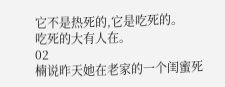它不是热死的,它是吃死的。
吃死的大有人在。
02
楠说昨天她在老家的一个闺蜜死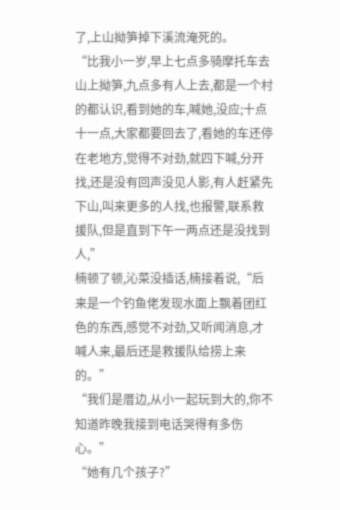了,上山拗笋掉下溪流淹死的。
“比我小一岁,早上七点多骑摩托车去山上拗笋,九点多有人上去,都是一个村的都认识,看到她的车,喊她,没应;十点十一点,大家都要回去了,看她的车还停在老地方,觉得不对劲,就四下喊,分开找,还是没有回声没见人影,有人赶紧先下山,叫来更多的人找,也报警,联系救援队,但是直到下午一两点还是没找到人,”
楠顿了顿,沁菜没插话,楠接着说,“后来是一个钓鱼佬发现水面上飘着团红色的东西,感觉不对劲,又听闻消息,才喊人来,最后还是救援队给捞上来的。”
“我们是厝边,从小一起玩到大的,你不知道昨晚我接到电话哭得有多伤心。”
“她有几个孩子?”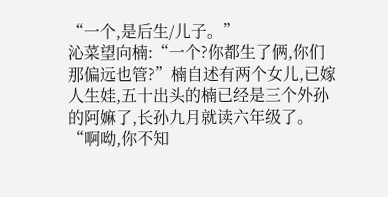“一个,是后生/儿子。”
沁菜望向楠:“一个?你都生了俩,你们那偏远也管?”楠自述有两个女儿,已嫁人生娃,五十出头的楠已经是三个外孙的阿嫲了,长孙九月就读六年级了。
“啊呦,你不知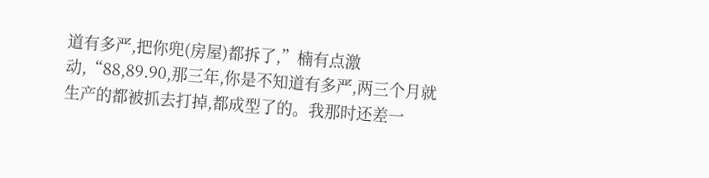道有多严,把你兜(房屋)都拆了,”楠有点激动,“88,89.90,那三年,你是不知道有多严,两三个月就生产的都被抓去打掉,都成型了的。我那时还差一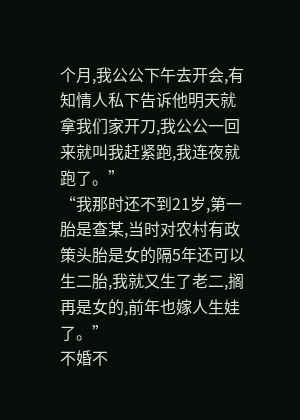个月,我公公下午去开会,有知情人私下告诉他明天就拿我们家开刀,我公公一回来就叫我赶紧跑,我连夜就跑了。”
“我那时还不到21岁,第一胎是查某,当时对农村有政策头胎是女的隔5年还可以生二胎,我就又生了老二,搁再是女的,前年也嫁人生娃了。”
不婚不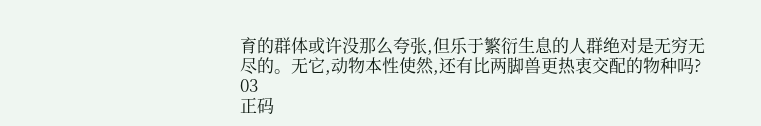育的群体或许没那么夸张,但乐于繁衍生息的人群绝对是无穷无尽的。无它,动物本性使然,还有比两脚兽更热衷交配的物种吗?
03
正码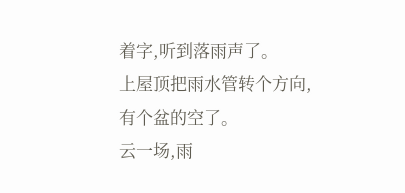着字,听到落雨声了。
上屋顶把雨水管转个方向,有个盆的空了。
云一场,雨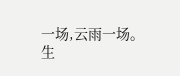一场,云雨一场。
生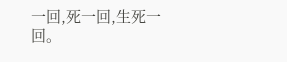一回,死一回,生死一回。